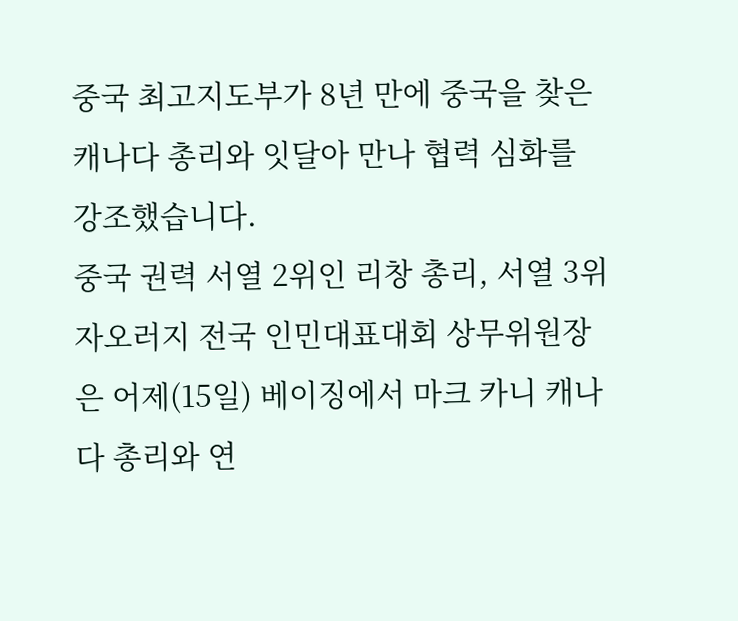중국 최고지도부가 8년 만에 중국을 찾은 캐나다 총리와 잇달아 만나 협력 심화를 강조했습니다.
중국 권력 서열 2위인 리창 총리, 서열 3위 자오러지 전국 인민대표대회 상무위원장은 어제(15일) 베이징에서 마크 카니 캐나다 총리와 연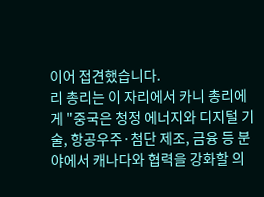이어 접견했습니다.
리 총리는 이 자리에서 카니 총리에게 "중국은 청정 에너지와 디지털 기술, 항공우주·첨단 제조, 금융 등 분야에서 캐나다와 협력을 강화할 의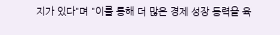지가 있다"며 "이를 통해 더 많은 경제 성장 동력을 육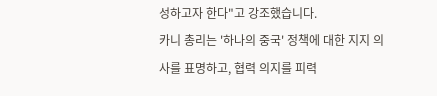성하고자 한다"고 강조했습니다.
카니 총리는 '하나의 중국' 정책에 대한 지지 의사를 표명하고, 협력 의지를 피력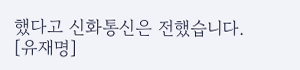했다고 신화통신은 전했습니다.
[유재명]